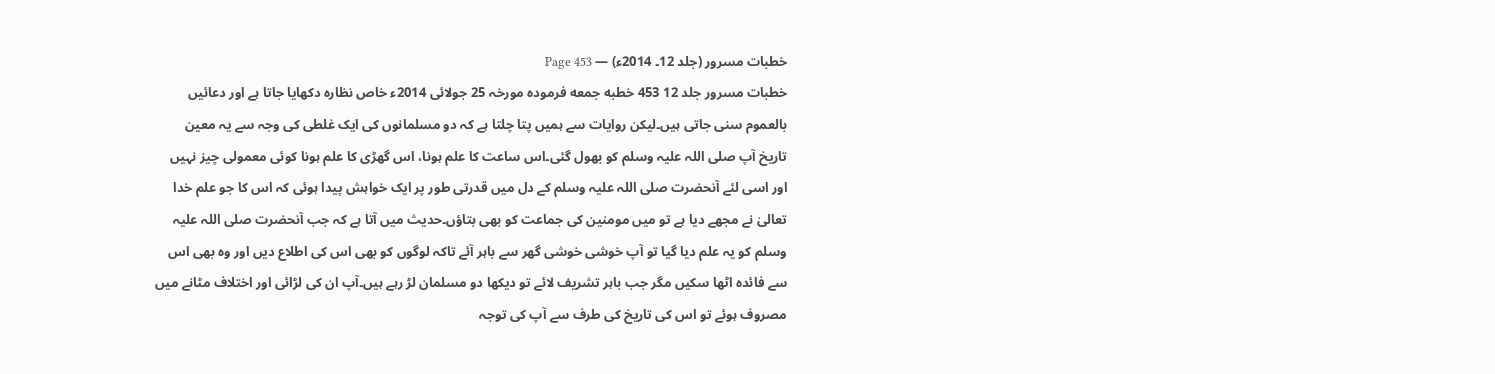خطبات مسرور (جلد 12۔ 2014ء) — Page 453
خطبات مسرور جلد 12 453 خطبه جمعه فرمودہ مورخہ 25 جولائی 2014ء خاص نظارہ دکھایا جاتا ہے اور دعائیں بالعموم سنی جاتی ہیں۔لیکن روایات سے ہمیں پتا چلتا ہے کہ دو مسلمانوں کی ایک غلطی کی وجہ سے یہ معین تاریخ آپ صلی اللہ علیہ وسلم کو بھول گئی۔اس ساعت کا علم ہونا، اس گھڑی کا علم ہونا کوئی معمولی چیز نہیں اور اسی لئے آنحضرت صلی اللہ علیہ وسلم کے دل میں قدرتی طور پر ایک خواہش پیدا ہوئی کہ اس کا جو علم خدا تعالیٰ نے مجھے دیا ہے تو میں مومنین کی جماعت کو بھی بتاؤں۔حدیث میں آتا ہے کہ جب آنحضرت صلی اللہ علیہ وسلم کو یہ علم دیا گیا تو آپ خوشی خوشی گھر سے باہر آئے تاکہ لوگوں کو بھی اس کی اطلاع دیں اور وہ بھی اس سے فائدہ اٹھا سکیں مگر جب باہر تشریف لائے تو دیکھا دو مسلمان لڑ رہے ہیں۔آپ ان کی لڑائی اور اختلاف مٹانے میں مصروف ہوئے تو اس کی تاریخ کی طرف سے آپ کی توجہ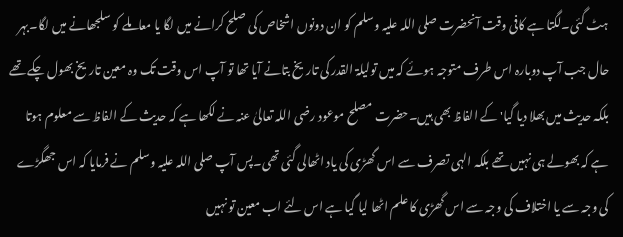ہٹ گئی۔لگتا ہے کافی وقت آنحضرت صلی اللہ علیہ وسلم کو ان دونوں اشخاص کی صلح کرانے میں لگا یا معاملے کو سلجھانے میں لگا۔بہر حال جب آپ دوبارہ اس طرف متوجہ ہوئے کہ میں تولیلۃ القدر کی تاریخ بتانے آیا تھا تو آپ اس وقت تک وہ معین تاریخ بھول چکے تھے بلکہ حدیث میں بھلا دیا گیا' کے الفاظ بھی ہیں۔حضرت مصلح موعود رضی اللہ تعالیٰ عنہ نے لکھا ہے کہ حدیث کے الفاظ سے معلوم ہوتا ہے کہ بھولے ہی نہیں تھے بلکہ الہی تصرف سے اس گھڑی کی یاد اٹھالی گئی تھی۔پس آپ صلی اللہ علیہ وسلم نے فرمایا کہ اس جھگڑے کی وجہ سے یا اختلاف کی وجہ سے اس گھڑی کا علم اٹھا لیا گیا ہے اس لئے اب معین تو نہیں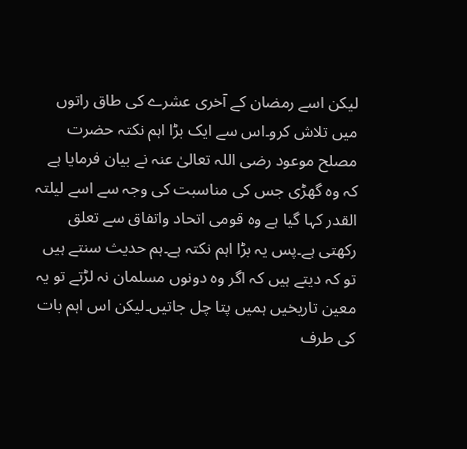لیکن اسے رمضان کے آخری عشرے کی طاق راتوں میں تلاش کرو۔اس سے ایک بڑا اہم نکتہ حضرت مصلح موعود رضی اللہ تعالیٰ عنہ نے بیان فرمایا ہے کہ وہ گھڑی جس کی مناسبت کی وجہ سے اسے لیلتہ القدر کہا گیا ہے وہ قومی اتحاد واتفاق سے تعلق رکھتی ہے۔پس یہ بڑا اہم نکتہ ہے۔ہم حدیث سنتے ہیں تو کہ دیتے ہیں کہ اگر وہ دونوں مسلمان نہ لڑتے تو یہ معین تاریخیں ہمیں پتا چل جاتیں۔لیکن اس اہم بات کی طرف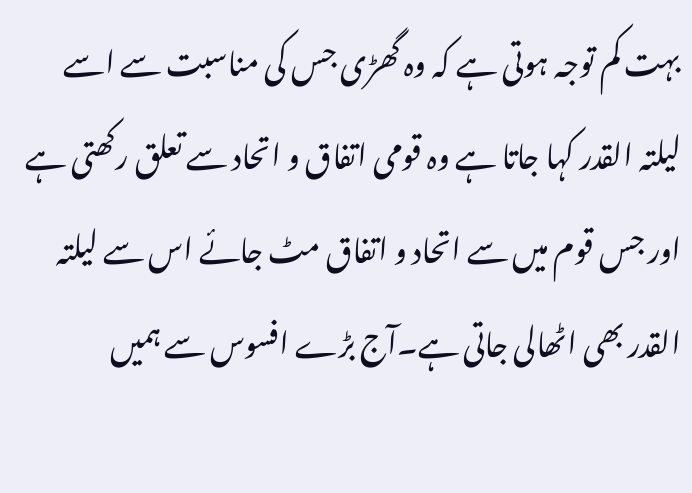بہت کم توجہ ہوتی ہے کہ وہ گھڑی جس کی مناسبت سے اسے لیلتہ القدر کہا جاتا ہے وہ قومی اتفاق و اتحاد سے تعلق رکھتی ہے اور جس قوم میں سے اتحاد و اتفاق مٹ جائے اس سے لیلتہ القدر بھی اٹھالی جاتی ہے۔آج بڑے افسوس سے ہمیں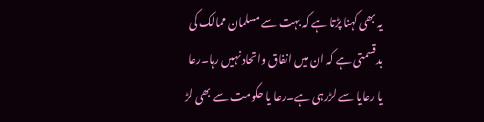یہ بھی کہنا پڑتا ہے کہ بہت سے مسلمان ممالک کی بدقسمتی ہے کہ ان میں انفاق واتحاد نہیں رہا۔رعا یا رعایا سے لڑرہی ہے۔رعا یا حکومت سے بھی لڑ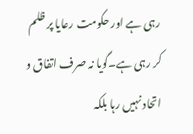رہی ہے اور حکومت رعایا پر ظلم کر رہی ہے۔گویا نہ صرف اتفاق و اتحاد نہیں رہا بلکہ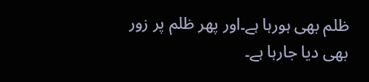ظلم بھی ہورہا ہے۔اور پھر ظلم پر زور بھی دیا جارہا ہے۔